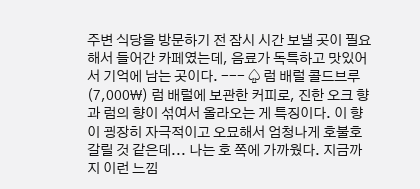주변 식당을 방문하기 전 잠시 시간 보낼 곳이 필요해서 들어간 카페였는데, 음료가 독특하고 맛있어서 기억에 남는 곳이다. --- ♤ 럼 배럴 콜드브루 (7,000₩) 럼 배럴에 보관한 커피로, 진한 오크 향과 럼의 향이 섞여서 올라오는 게 특징이다. 이 향이 굉장히 자극적이고 오묘해서 엄청나게 호불호 갈릴 것 같은데... 나는 호 쪽에 가까웠다. 지금까지 이런 느낌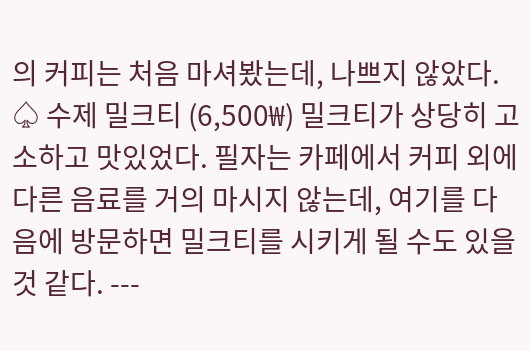의 커피는 처음 마셔봤는데, 나쁘지 않았다. ♤ 수제 밀크티 (6,500₩) 밀크티가 상당히 고소하고 맛있었다. 필자는 카페에서 커피 외에 다른 음료를 거의 마시지 않는데, 여기를 다음에 방문하면 밀크티를 시키게 될 수도 있을 것 같다. ---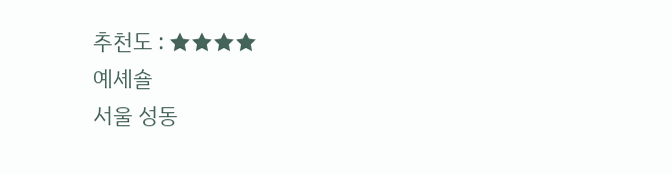추천도 : ★★★★
예셰숄
서울 성동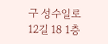구 성수일로12길 18 1층